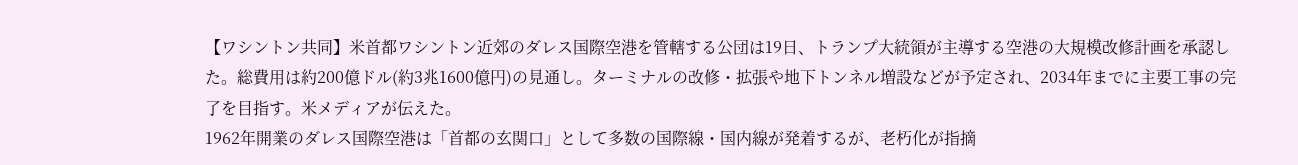【ワシントン共同】米首都ワシントン近郊のダレス国際空港を管轄する公団は19日、トランプ大統領が主導する空港の大規模改修計画を承認した。総費用は約200億ドル(約3兆1600億円)の見通し。ターミナルの改修・拡張や地下トンネル増設などが予定され、2034年までに主要工事の完了を目指す。米メディアが伝えた。
1962年開業のダレス国際空港は「首都の玄関口」として多数の国際線・国内線が発着するが、老朽化が指摘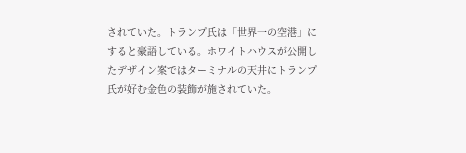されていた。トランプ氏は「世界一の空港」にすると豪語している。ホワイトハウスが公開したデザイン案ではターミナルの天井にトランプ氏が好む金色の装飾が施されていた。